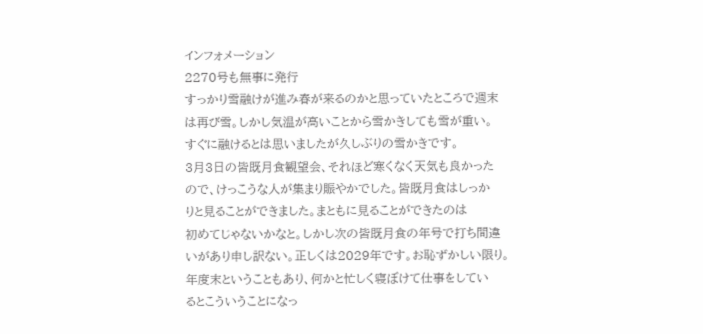インフォメーション
2270号も無事に発行
すっかり雪融けが進み春が来るのかと思っていたところで週末
は再び雪。しかし気温が高いことから雪かきしても雪が重い。
すぐに融けるとは思いましたが久しぶりの雪かきです。
3月3日の皆既月食観望会、それほど寒くなく天気も良かった
ので、けっこうな人が集まり賑やかでした。皆既月食はしっか
りと見ることができました。まともに見ることができたのは
初めてじゃないかなと。しかし次の皆既月食の年号で打ち間違
いがあり申し訳ない。正しくは2029年です。お恥ずかしい限り。
年度末ということもあり、何かと忙しく寝ぼけて仕事をしてい
るとこういうことになっ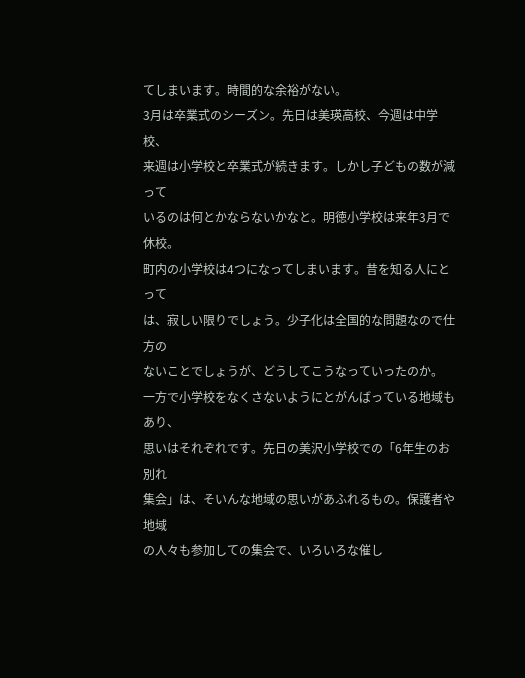てしまいます。時間的な余裕がない。
3月は卒業式のシーズン。先日は美瑛高校、今週は中学校、
来週は小学校と卒業式が続きます。しかし子どもの数が減って
いるのは何とかならないかなと。明徳小学校は来年3月で休校。
町内の小学校は4つになってしまいます。昔を知る人にとって
は、寂しい限りでしょう。少子化は全国的な問題なので仕方の
ないことでしょうが、どうしてこうなっていったのか。
一方で小学校をなくさないようにとがんばっている地域もあり、
思いはそれぞれです。先日の美沢小学校での「6年生のお別れ
集会」は、そいんな地域の思いがあふれるもの。保護者や地域
の人々も参加しての集会で、いろいろな催し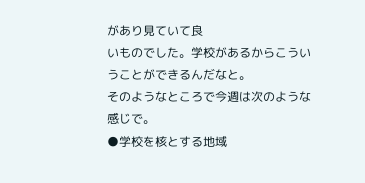があり見ていて良
いものでした。学校があるからこういうことができるんだなと。
そのようなところで今週は次のような感じで。
●学校を核とする地域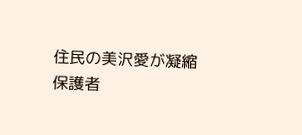住民の美沢愛が凝縮
保護者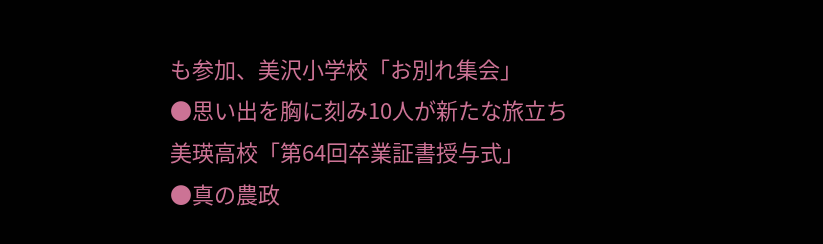も参加、美沢小学校「お別れ集会」
●思い出を胸に刻み10人が新たな旅立ち
美瑛高校「第64回卒業証書授与式」
●真の農政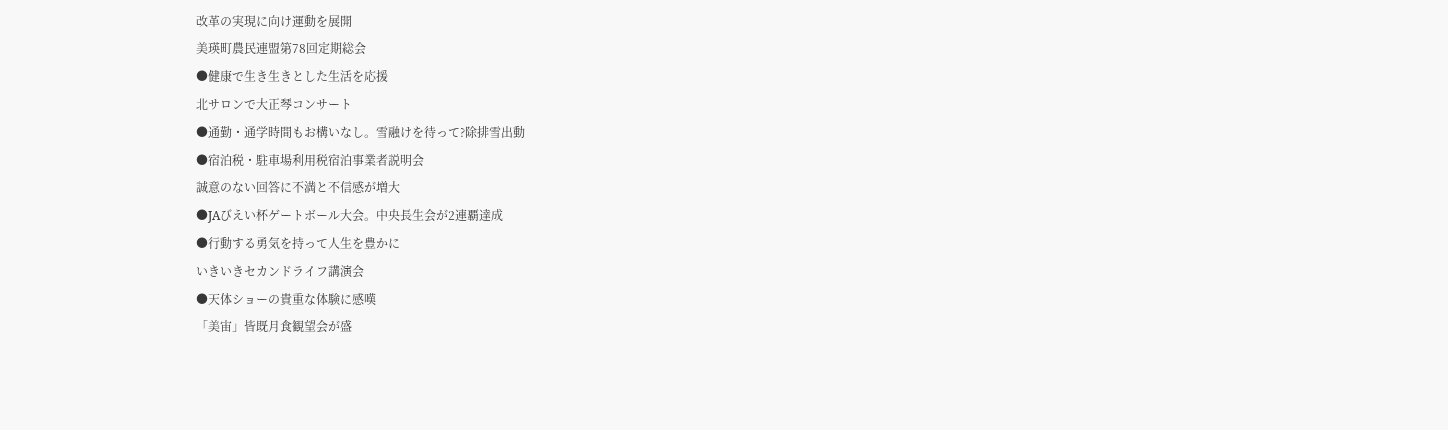改革の実現に向け運動を展開
美瑛町農民連盟第78回定期総会
●健康で生き生きとした生活を応援
北サロンで大正琴コンサート
●通勤・通学時間もお構いなし。雪融けを待って?除排雪出動
●宿泊税・駐車場利用税宿泊事業者説明会
誠意のない回答に不満と不信感が増大
●JAびえい杯ゲートボール大会。中央長生会が2連覇達成
●行動する勇気を持って人生を豊かに
いきいきセカンドライフ講演会
●天体ショーの貴重な体験に感嘆
「美宙」皆既月食観望会が盛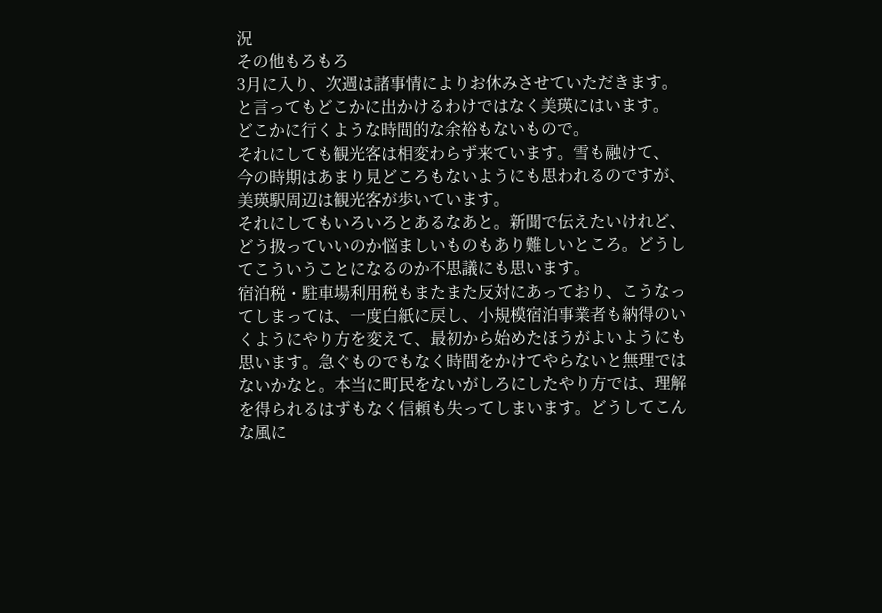況
その他もろもろ
3月に入り、次週は諸事情によりお休みさせていただきます。
と言ってもどこかに出かけるわけではなく美瑛にはいます。
どこかに行くような時間的な余裕もないもので。
それにしても観光客は相変わらず来ています。雪も融けて、
今の時期はあまり見どころもないようにも思われるのですが、
美瑛駅周辺は観光客が歩いています。
それにしてもいろいろとあるなあと。新聞で伝えたいけれど、
どう扱っていいのか悩ましいものもあり難しいところ。どうし
てこういうことになるのか不思議にも思います。
宿泊税・駐車場利用税もまたまた反対にあっており、こうなっ
てしまっては、一度白紙に戻し、小規模宿泊事業者も納得のい
くようにやり方を変えて、最初から始めたほうがよいようにも
思います。急ぐものでもなく時間をかけてやらないと無理では
ないかなと。本当に町民をないがしろにしたやり方では、理解
を得られるはずもなく信頼も失ってしまいます。どうしてこん
な風に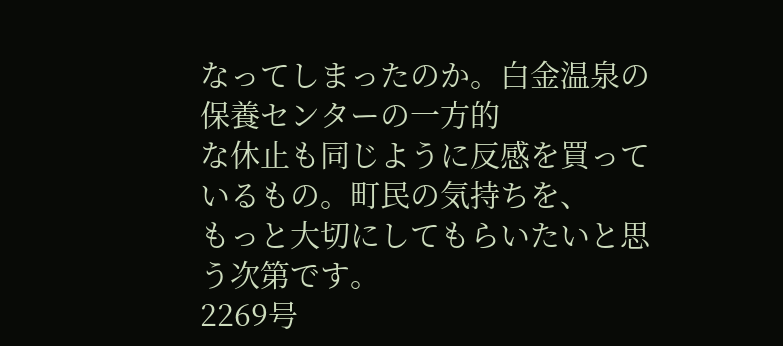なってしまったのか。白金温泉の保養センターの一方的
な休止も同じように反感を買っているもの。町民の気持ちを、
もっと大切にしてもらいたいと思う次第です。
2269号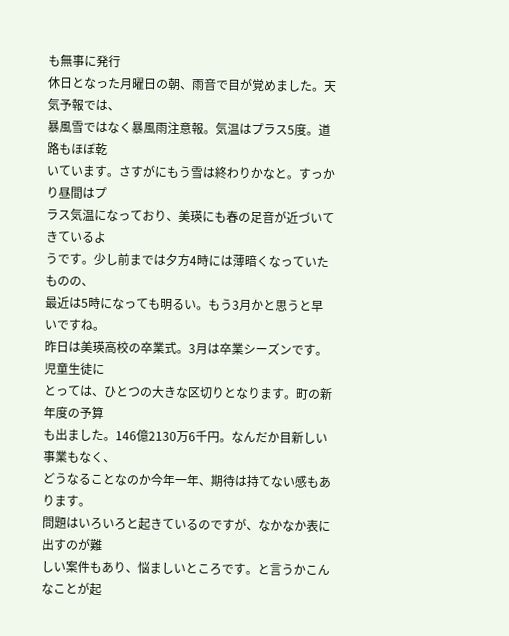も無事に発行
休日となった月曜日の朝、雨音で目が覚めました。天気予報では、
暴風雪ではなく暴風雨注意報。気温はプラス5度。道路もほぼ乾
いています。さすがにもう雪は終わりかなと。すっかり昼間はプ
ラス気温になっており、美瑛にも春の足音が近づいてきているよ
うです。少し前までは夕方4時には薄暗くなっていたものの、
最近は5時になっても明るい。もう3月かと思うと早いですね。
昨日は美瑛高校の卒業式。3月は卒業シーズンです。児童生徒に
とっては、ひとつの大きな区切りとなります。町の新年度の予算
も出ました。146億2130万6千円。なんだか目新しい事業もなく、
どうなることなのか今年一年、期待は持てない感もあります。
問題はいろいろと起きているのですが、なかなか表に出すのが難
しい案件もあり、悩ましいところです。と言うかこんなことが起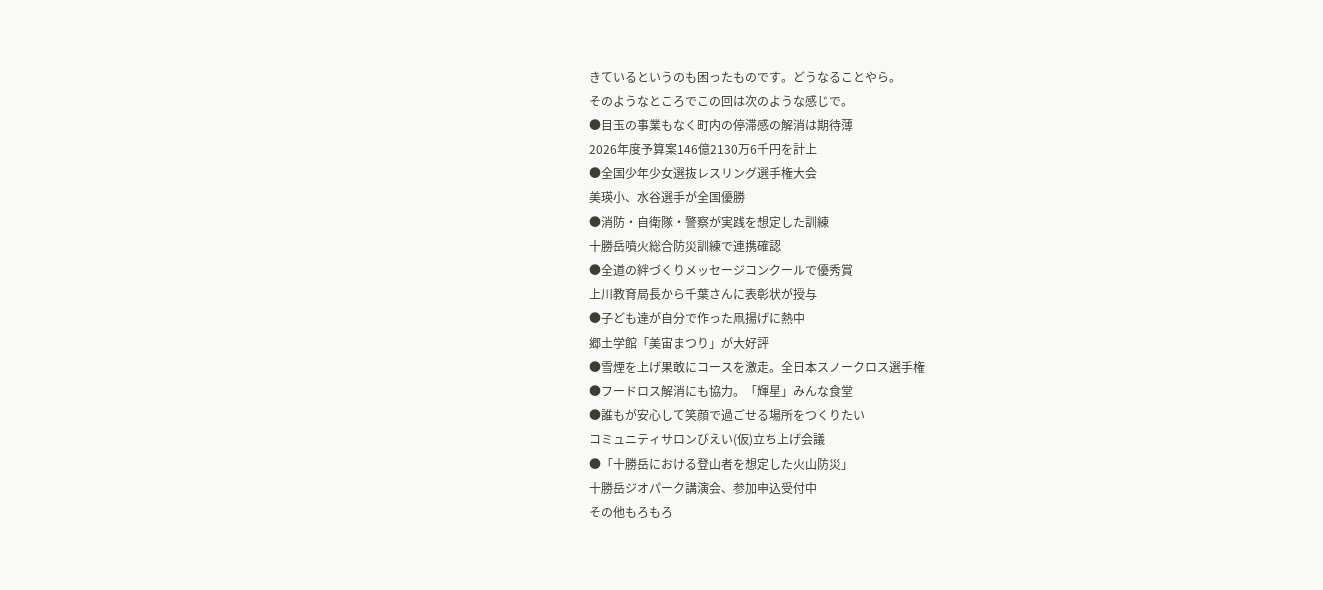きているというのも困ったものです。どうなることやら。
そのようなところでこの回は次のような感じで。
●目玉の事業もなく町内の停滞感の解消は期待薄
2026年度予算案146億2130万6千円を計上
●全国少年少女選抜レスリング選手権大会
美瑛小、水谷選手が全国優勝
●消防・自衛隊・警察が実践を想定した訓練
十勝岳噴火総合防災訓練で連携確認
●全道の絆づくりメッセージコンクールで優秀賞
上川教育局長から千葉さんに表彰状が授与
●子ども達が自分で作った凧揚げに熱中
郷土学館「美宙まつり」が大好評
●雪煙を上げ果敢にコースを激走。全日本スノークロス選手権
●フードロス解消にも協力。「輝星」みんな食堂
●誰もが安心して笑顔で過ごせる場所をつくりたい
コミュニティサロンびえい(仮)立ち上げ会議
●「十勝岳における登山者を想定した火山防災」
十勝岳ジオパーク講演会、参加申込受付中
その他もろもろ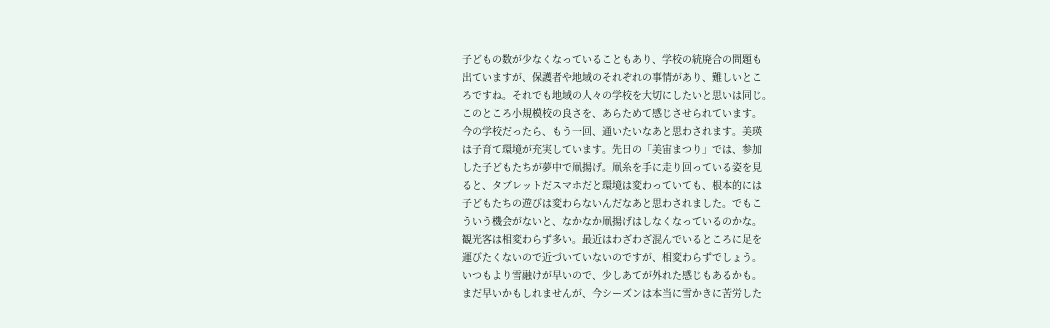子どもの数が少なくなっていることもあり、学校の統廃合の問題も
出ていますが、保護者や地域のそれぞれの事情があり、難しいとこ
ろですね。それでも地域の人々の学校を大切にしたいと思いは同じ。
このところ小規模校の良さを、あらためて感じさせられています。
今の学校だったら、もう一回、通いたいなあと思わされます。美瑛
は子育て環境が充実しています。先日の「美宙まつり」では、参加
した子どもたちが夢中で凧揚げ。凧糸を手に走り回っている姿を見
ると、タブレットだスマホだと環境は変わっていても、根本的には
子どもたちの遊びは変わらないんだなあと思わされました。でもこ
ういう機会がないと、なかなか凧揚げはしなくなっているのかな。
観光客は相変わらず多い。最近はわざわざ混んでいるところに足を
運びたくないので近づいていないのですが、相変わらずでしょう。
いつもより雪融けが早いので、少しあてが外れた感じもあるかも。
まだ早いかもしれませんが、今シーズンは本当に雪かきに苦労した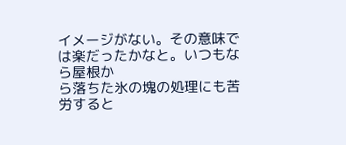イメージがない。その意味では楽だったかなと。いつもなら屋根か
ら落ちた氷の塊の処理にも苦労すると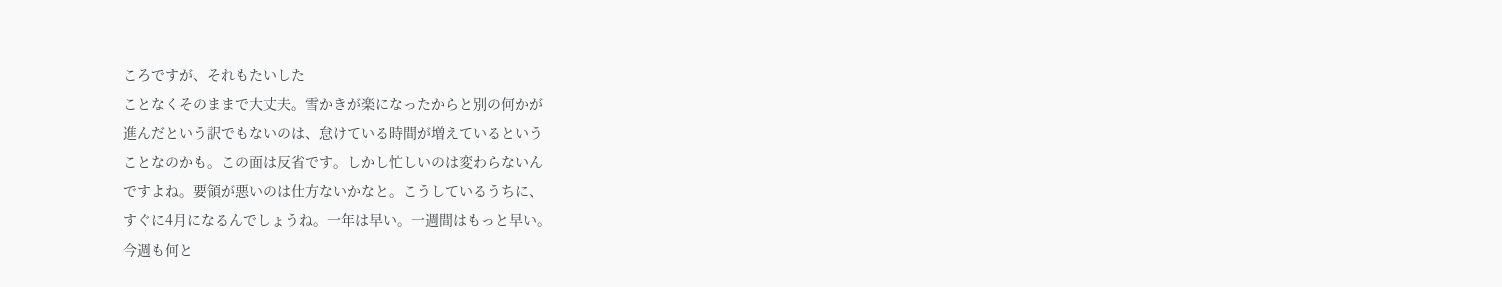ころですが、それもたいした
ことなくそのままで大丈夫。雪かきが楽になったからと別の何かが
進んだという訳でもないのは、怠けている時間が増えているという
ことなのかも。この面は反省です。しかし忙しいのは変わらないん
ですよね。要領が悪いのは仕方ないかなと。こうしているうちに、
すぐに4月になるんでしょうね。一年は早い。一週間はもっと早い。
今週も何と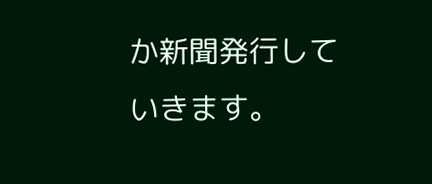か新聞発行していきます。